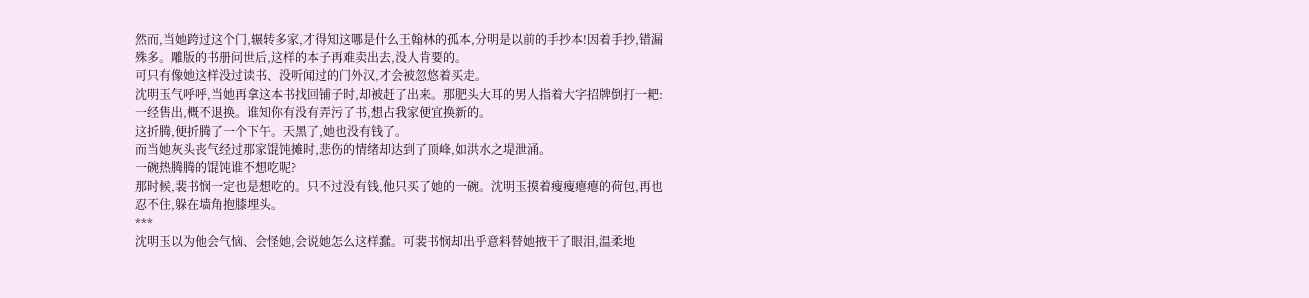然而,当她跨过这个门,辗转多家,才得知这哪是什么王翰林的孤本,分明是以前的手抄本!因着手抄,错漏殊多。雕版的书册问世后,这样的本子再难卖出去,没人肯要的。
可只有像她这样没过读书、没听闻过的门外汉,才会被忽悠着买走。
沈明玉气呼呼,当她再拿这本书找回铺子时,却被赶了出来。那肥头大耳的男人指着大字招牌倒打一耙:一经售出,概不退换。谁知你有没有弄污了书,想占我家便宜换新的。
这折腾,便折腾了一个下午。天黑了,她也没有钱了。
而当她灰头丧气经过那家馄饨摊时,悲伤的情绪却达到了顶峰,如洪水之堤泄涌。
一碗热腾腾的馄饨谁不想吃呢?
那时候,裴书悯一定也是想吃的。只不过没有钱,他只买了她的一碗。沈明玉摸着瘦瘦瘪瘪的荷包,再也忍不住,躲在墙角抱膝埋头。
***
沈明玉以为他会气恼、会怪她,会说她怎么这样蠢。可裴书悯却出乎意料替她掖干了眼泪,温柔地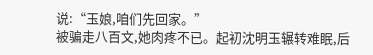说:“玉娘,咱们先回家。”
被骗走八百文,她肉疼不已。起初沈明玉辗转难眠,后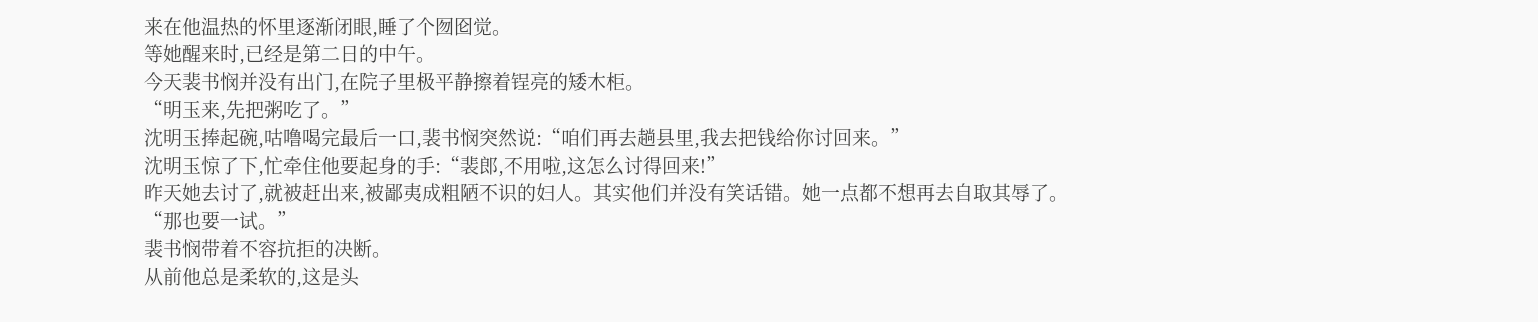来在他温热的怀里逐渐闭眼,睡了个囫囵觉。
等她醒来时,已经是第二日的中午。
今天裴书悯并没有出门,在院子里极平静擦着锃亮的矮木柜。
“明玉来,先把粥吃了。”
沈明玉捧起碗,咕噜喝完最后一口,裴书悯突然说:“咱们再去趟县里,我去把钱给你讨回来。”
沈明玉惊了下,忙牵住他要起身的手:“裴郎,不用啦,这怎么讨得回来!”
昨天她去讨了,就被赶出来,被鄙夷成粗陋不识的妇人。其实他们并没有笑话错。她一点都不想再去自取其辱了。
“那也要一试。”
裴书悯带着不容抗拒的决断。
从前他总是柔软的,这是头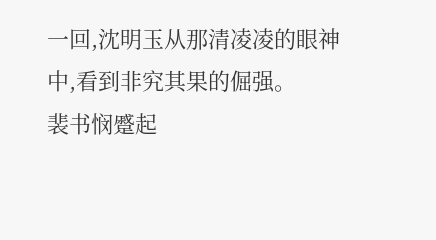一回,沈明玉从那清凌凌的眼神中,看到非究其果的倔强。
裴书悯蹙起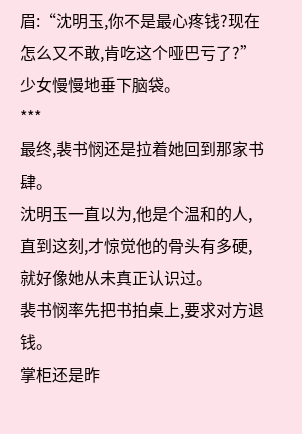眉:“沈明玉,你不是最心疼钱?现在怎么又不敢,肯吃这个哑巴亏了?”
少女慢慢地垂下脑袋。
***
最终,裴书悯还是拉着她回到那家书肆。
沈明玉一直以为,他是个温和的人,直到这刻,才惊觉他的骨头有多硬,就好像她从未真正认识过。
裴书悯率先把书拍桌上,要求对方退钱。
掌柜还是昨